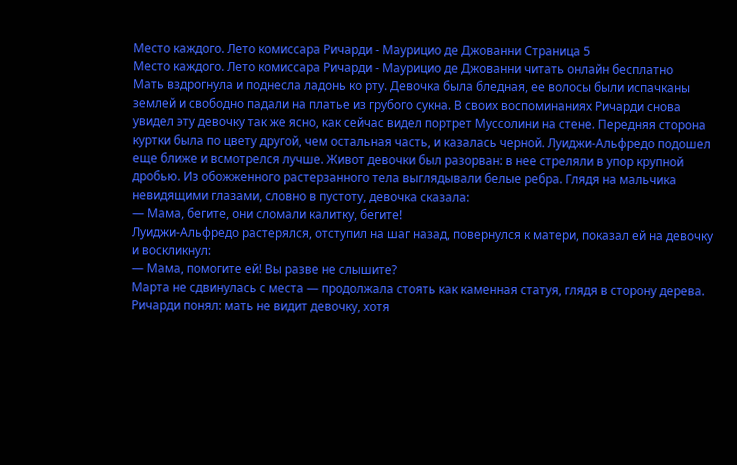Место каждого. Лето комиссара Ричарди - Маурицио де Джованни Страница 5
Место каждого. Лето комиссара Ричарди - Маурицио де Джованни читать онлайн бесплатно
Мать вздрогнула и поднесла ладонь ко рту. Девочка была бледная, ее волосы были испачканы землей и свободно падали на платье из грубого сукна. В своих воспоминаниях Ричарди снова увидел эту девочку так же ясно, как сейчас видел портрет Муссолини на стене. Передняя сторона куртки была по цвету другой, чем остальная часть, и казалась черной. Луиджи-Альфредо подошел еще ближе и всмотрелся лучше. Живот девочки был разорван: в нее стреляли в упор крупной дробью. Из обожженного растерзанного тела выглядывали белые ребра. Глядя на мальчика невидящими глазами, словно в пустоту, девочка сказала:
— Мама, бегите, они сломали калитку, бегите!
Луиджи-Альфредо растерялся, отступил на шаг назад, повернулся к матери, показал ей на девочку и воскликнул:
— Мама, помогите ей! Вы разве не слышите?
Марта не сдвинулась с места — продолжала стоять как каменная статуя, глядя в сторону дерева. Ричарди понял: мать не видит девочку, хотя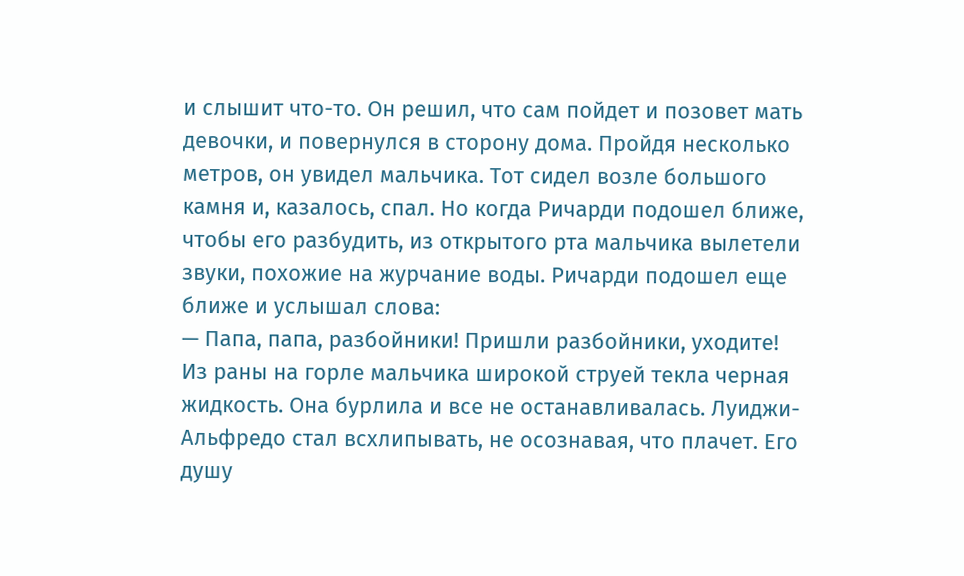и слышит что-то. Он решил, что сам пойдет и позовет мать девочки, и повернулся в сторону дома. Пройдя несколько метров, он увидел мальчика. Тот сидел возле большого камня и, казалось, спал. Но когда Ричарди подошел ближе, чтобы его разбудить, из открытого рта мальчика вылетели звуки, похожие на журчание воды. Ричарди подошел еще ближе и услышал слова:
— Папа, папа, разбойники! Пришли разбойники, уходите!
Из раны на горле мальчика широкой струей текла черная жидкость. Она бурлила и все не останавливалась. Луиджи-Альфредо стал всхлипывать, не осознавая, что плачет. Его душу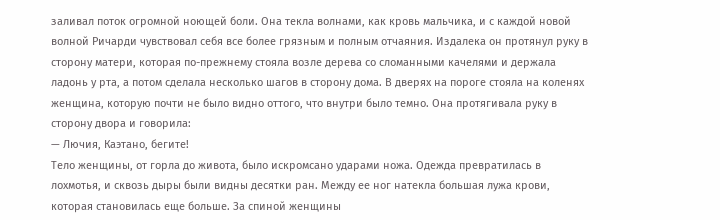заливал поток огромной ноющей боли. Она текла волнами, как кровь мальчика, и с каждой новой волной Ричарди чувствовал себя все более грязным и полным отчаяния. Издалека он протянул руку в сторону матери, которая по-прежнему стояла возле дерева со сломанными качелями и держала ладонь у рта, а потом сделала несколько шагов в сторону дома. В дверях на пороге стояла на коленях женщина, которую почти не было видно оттого, что внутри было темно. Она протягивала руку в сторону двора и говорила:
— Лючия, Каэтано, бегите!
Тело женщины, от горла до живота, было искромсано ударами ножа. Одежда превратилась в лохмотья, и сквозь дыры были видны десятки ран. Между ее ног натекла большая лужа крови, которая становилась еще больше. За спиной женщины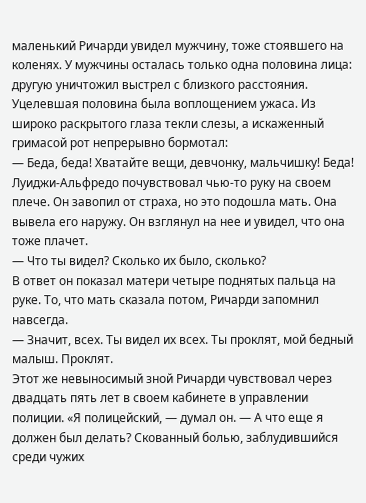маленький Ричарди увидел мужчину, тоже стоявшего на коленях. У мужчины осталась только одна половина лица: другую уничтожил выстрел с близкого расстояния. Уцелевшая половина была воплощением ужаса. Из широко раскрытого глаза текли слезы, а искаженный гримасой рот непрерывно бормотал:
— Беда, беда! Хватайте вещи, девчонку, мальчишку! Беда!
Луиджи-Альфредо почувствовал чью-то руку на своем плече. Он завопил от страха, но это подошла мать. Она вывела его наружу. Он взглянул на нее и увидел, что она тоже плачет.
— Что ты видел? Сколько их было, сколько?
В ответ он показал матери четыре поднятых пальца на руке. То, что мать сказала потом, Ричарди запомнил навсегда.
— Значит, всех. Ты видел их всех. Ты проклят, мой бедный малыш. Проклят.
Этот же невыносимый зной Ричарди чувствовал через двадцать пять лет в своем кабинете в управлении полиции. «Я полицейский, — думал он. — А что еще я должен был делать? Скованный болью, заблудившийся среди чужих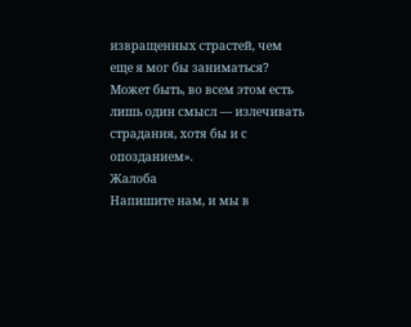извращенных страстей, чем еще я мог бы заниматься? Может быть, во всем этом есть лишь один смысл — излечивать страдания, хотя бы и с опозданием».
Жалоба
Напишите нам, и мы в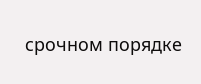срочном порядке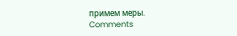примем меры.
Comments